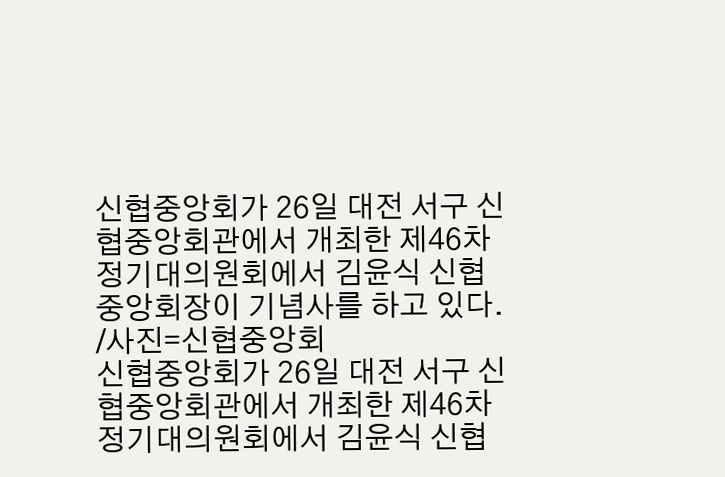신협중앙회가 26일 대전 서구 신협중앙회관에서 개최한 제46차 정기대의원회에서 김윤식 신협중앙회장이 기념사를 하고 있다. /사진=신협중앙회
신협중앙회가 26일 대전 서구 신협중앙회관에서 개최한 제46차 정기대의원회에서 김윤식 신협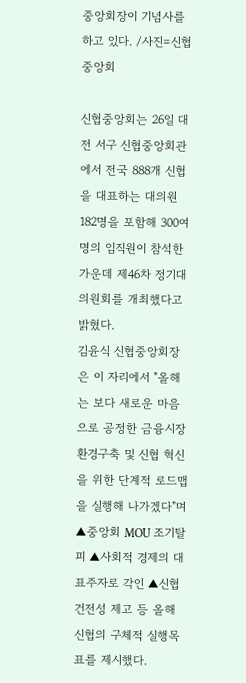중앙회장이 기념사를 하고 있다. /사진=신협중앙회

신협중앙회는 26일 대전 서구 신협중앙회관에서 전국 888개 신협을 대표하는 대의원 182명을 포함해 300여명의 임직원이 참석한 가운데 제46차 정기대의원회를 개최했다고 밝혔다.
김윤식 신협중앙회장은 이 자리에서 "올해는 보다 새로운 마음으로 공정한 금융시장 환경구축 및 신협 혁신을 위한 단계적 로드맵을 실행해 나가겠다"며 ▲중앙회 MOU 조기탈피 ▲사회적 경제의 대표주자로 각인 ▲신협 건전성 제고 등 올해 신협의 구체적 실행목표를 제시했다.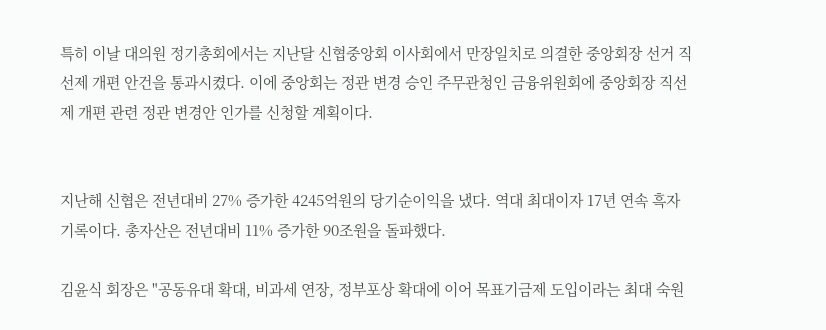특히 이날 대의원 정기총회에서는 지난달 신협중앙회 이사회에서 만장일치로 의결한 중앙회장 선거 직선제 개편 안건을 통과시켰다. 이에 중앙회는 정관 변경 승인 주무관청인 금융위원회에 중앙회장 직선제 개편 관련 정관 변경안 인가를 신청할 계획이다.


지난해 신협은 전년대비 27% 증가한 4245억원의 당기순이익을 냈다. 역대 최대이자 17년 연속 흑자 기록이다. 총자산은 전년대비 11% 증가한 90조원을 돌파했다.

김윤식 회장은 "공동유대 확대, 비과세 연장, 정부포상 확대에 이어 목표기금제 도입이라는 최대 숙원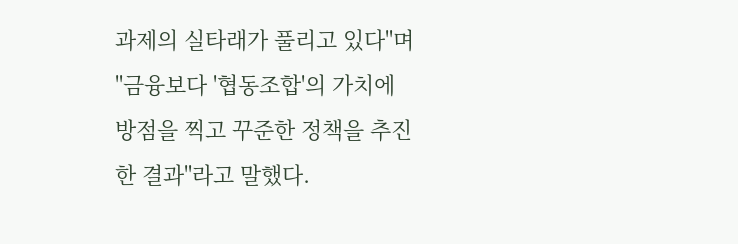과제의 실타래가 풀리고 있다"며 "금융보다 '협동조합'의 가치에 방점을 찍고 꾸준한 정책을 추진한 결과"라고 말했다.